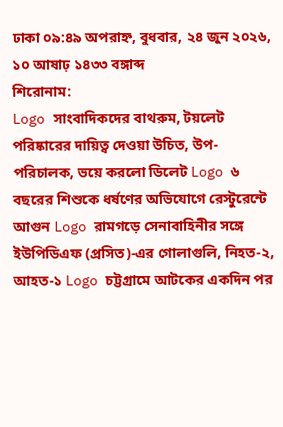ঢাকা ০৯:৪৯ অপরাহ্ন, বুধবার, ২৪ জুন ২০২৬, ১০ আষাঢ় ১৪৩৩ বঙ্গাব্দ
শিরোনাম:
Logo সাংবাদিকদের বাথরুম, টয়লেট পরিষ্কারের দায়িত্ব দেওয়া উচিত, উপ-পরিচালক, ভয়ে করলো ডিলেট Logo ৬ বছরের শিশুকে ধর্ষণের অভিযোগে রেস্টুরেন্টে আগুন Logo রামগড়ে সেনাবাহিনীর সঙ্গে ইউপিডিএফ (প্রসিত)-এর গোলাগুলি, নিহত-২, আহত-১ Logo চট্টগ্রামে আটকের একদিন পর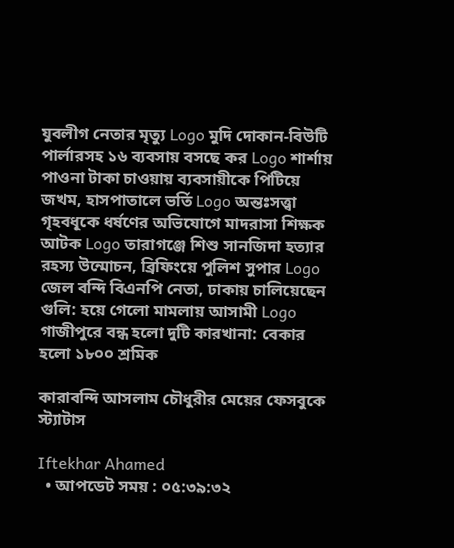যুবলীগ নেতার মৃত্যু Logo মুদি দোকান-বিউটি পার্লারসহ ১৬ ব্যবসায় বসছে কর Logo শার্শায় পাওনা টাকা চাওয়ায় ব্যবসায়ীকে পিটিয়ে জখম, হাসপাতালে ভর্তি Logo অন্তঃসত্ত্বা গৃহবধূকে ধর্ষণের অভিযোগে মাদরাসা শিক্ষক আটক Logo তারাগঞ্জে শিশু সানজিদা হত্যার রহস্য উন্মোচন, ব্রিফিংয়ে পুলিশ সুপার Logo জেল বন্দি বিএনপি নেতা, ঢাকায় চালিয়েছেন গুলি: হয়ে গেলো মামলায় আসামী Logo গাজীপুরে বন্ধ হলো দুটি কারখানা: বেকার হলো ১৮০০ শ্রমিক

কারাবন্দি আসলাম চৌধুরীর মেয়ের ফেসবুকে স্ট্যাটাস

Iftekhar Ahamed
  • আপডেট সময় : ০৫:৩৯:৩২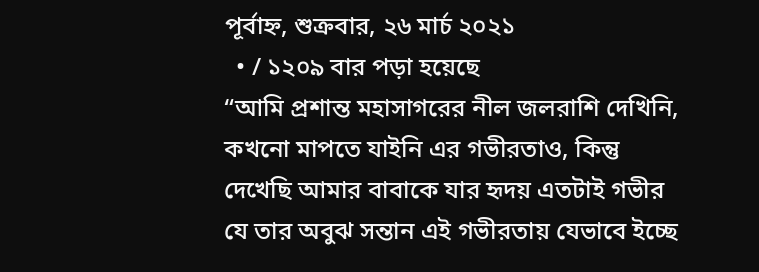পূর্বাহ্ন, শুক্রবার, ২৬ মার্চ ২০২১
  • / ১২০৯ বার পড়া হয়েছে
“আমি প্রশান্ত মহাসাগরের নীল জলরাশি দেখিনি, কখনো মাপতে যাইনি এর গভীরতাও, কিন্তু দেখেছি আমার বাবাকে যার হৃদয় এতটাই গভীর যে তার অবুঝ সন্তান এই গভীরতায় যেভাবে ইচ্ছে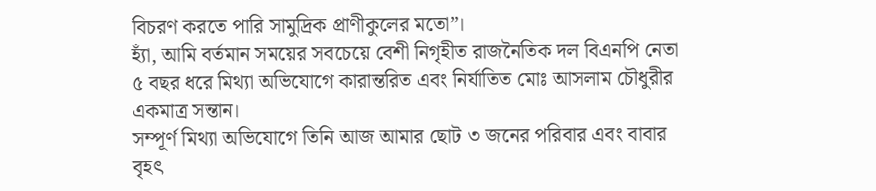বিচরণ করতে পারি সামুদ্রিক প্রাণীকুলের মতো”।
হ্যাঁ, আমি বর্তমান সময়ের সবচেয়ে বেশী নিগৃহীত রাজনৈতিক দল বিএনপি নেতা ৫ বছর ধরে মিথ্যা অভিযোগে কারান্তরিত এবং নির্যাতিত মোঃ আসলাম চৌধুরীর একমাত্র সন্তান।
সম্পূর্ণ মিথ্যা অভিযোগে তিনি আজ আমার ছোট ৩ জনের পরিবার এবং বাবার বৃহৎ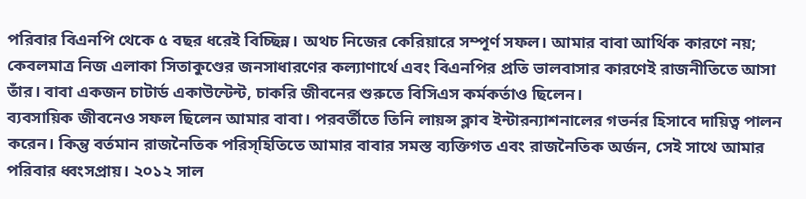পরিবার বিএনপি থেকে ৫ বছর ধরেই বিচ্ছিন্ন। অথচ নিজের কেরিয়ারে সম্পূর্ণ সফল। আমার বাবা আর্থিক কারণে নয়; কেবলমাত্র নিজ এলাকা সিতাকুণ্ডের জনসাধারণের কল্যাণার্থে এবং বিএনপির প্রতি ভালবাসার কারণেই রাজনীতিতে আসা তাঁর। বাবা একজন চাটার্ড একাউন্টেন্ট, চাকরি জীবনের শুরুতে বিসিএস কর্মকর্তাও ছিলেন।
ব্যবসায়িক জীবনেও সফল ছিলেন আমার বাবা। পরবর্তীতে তিনি লায়ন্স ক্লাব ইন্টারন্যাশনালের গভর্নর হিসাবে দায়িত্ব পালন করেন। কিন্তু বর্তমান রাজনৈতিক পরিস্হিতিতে আমার বাবার সমস্ত ব্যক্তিগত এবং রাজনৈতিক অর্জন, সেই সাথে আমার পরিবার ধ্বংসপ্রায়। ২০১২ সাল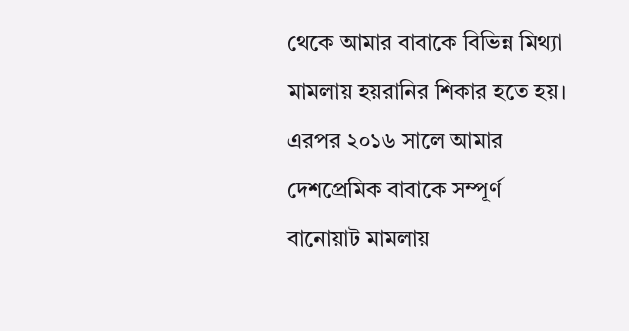থেকে আমার বাবাকে বিভিন্ন মিথ্যা মামলায় হয়রানির শিকার হতে হয়। এরপর ২০১৬ সালে আমার দেশপ্রেমিক বাবাকে সম্পূর্ণ বানোয়াট মামলায়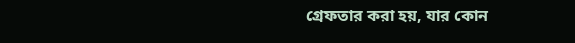গ্রেফতার করা হয়, যার কোন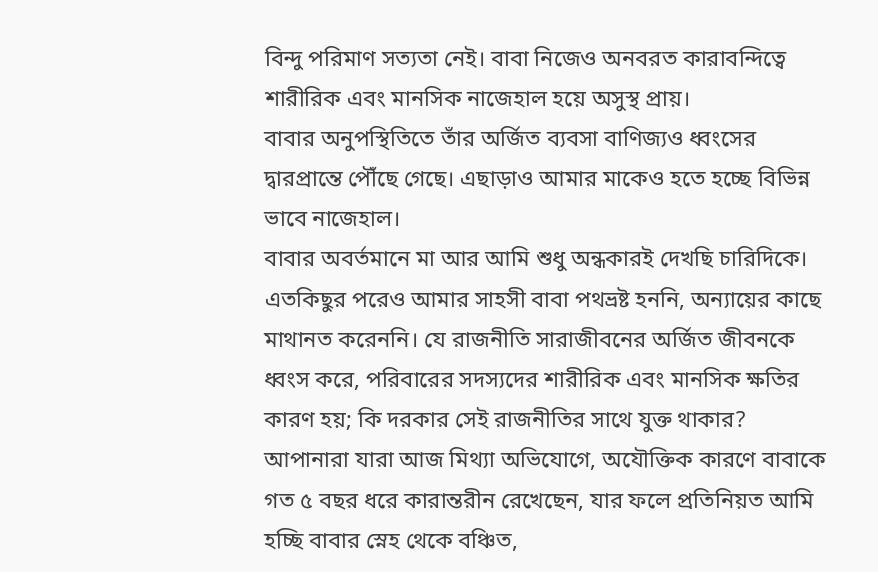বিন্দু পরিমাণ সত্যতা নেই। বাবা নিজেও অনবরত কারাবন্দিত্বে শারীরিক এবং মানসিক নাজেহাল হয়ে অসুস্থ প্রায়।
বাবার অনুপস্থিতিতে তাঁর অর্জিত ব্যবসা বাণিজ্যও ধ্বংসের দ্বারপ্রান্তে পৌঁছে গেছে। এছাড়াও আমার মাকেও হতে হচ্ছে বিভিন্ন ভাবে নাজেহাল।
বাবার অবর্তমানে মা আর আমি শুধু অন্ধকারই দেখছি চারিদিকে। এতকিছুর পরেও আমার সাহসী বাবা পথভ্রষ্ট হননি, অন্যায়ের কাছে মাথানত করেননি। যে রাজনীতি সারাজীবনের অর্জিত জীবনকে ধ্বংস করে, পরিবারের সদস্যদের শারীরিক এবং মানসিক ক্ষতির কারণ হয়; কি দরকার সেই রাজনীতির সাথে যুক্ত থাকার? আপানারা যারা আজ মিথ্যা অভিযোগে, অযৌক্তিক কারণে বাবাকে গত ৫ বছর ধরে কারান্তরীন রেখেছেন, যার ফলে প্রতিনিয়ত আমি হচ্ছি বাবার স্নেহ থেকে বঞ্চিত,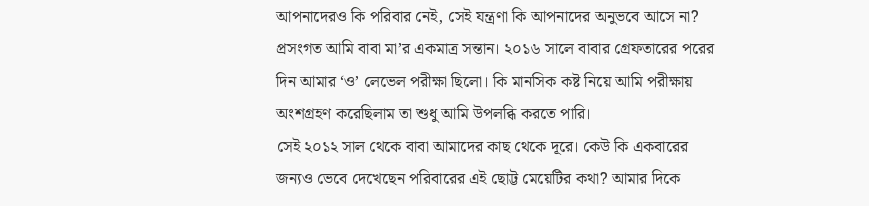আপনাদেরও কি পরিবার নেই, সেই যন্ত্রণা কি আপনাদের অনুভবে আসে না?
প্রসংগত আমি বাবা মা’র একমাত্র সন্তান। ২০১৬ সালে বাবার গ্রেফতারের পরের দিন আমার ‘ও’ লেভেল পরীক্ষা ছিলো। কি মানসিক কষ্ট নিয়ে আমি পরীক্ষায় অংশগ্রহণ করেছিলাম তা শুধু আমি উপলব্ধি করতে পারি।
সেই ২০১২ সাল থেকে বাবা আমাদের কাছ থেকে দূরে। কেউ কি একবারের জন্যও ভেবে দেখেছেন পরিবারের এই ছোট্ট মেয়েটির কথা? আমার দিকে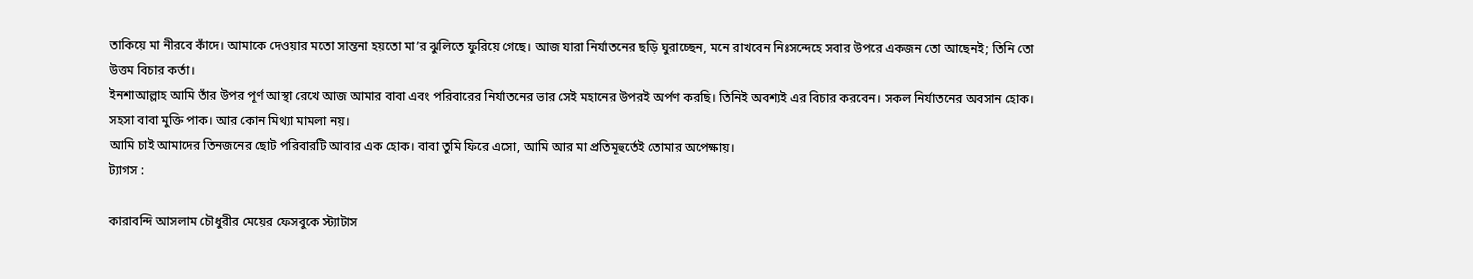তাকিয়ে মা নীরবে কাঁদে। আমাকে দেওয়ার মতো সান্তনা হয়তো মা’র ঝুলিতে ফুরিয়ে গেছে। আজ যারা নির্যাতনের ছড়ি ঘুরাচ্ছেন, মনে রাখবেন নিঃসন্দেহে সবার উপরে একজন তো আছেনই; তিনি তো উত্তম বিচার কর্তা।
ইনশাআল্লাহ আমি তাঁর উপর পূর্ণ আস্থা রেখে আজ আমার বাবা এবং পরিবারের নির্যাতনের ভার সেই মহানের উপরই অর্পণ করছি। তিনিই অবশ্যই এর বিচার করবেন। সকল নির্যাতনের অবসান হোক। সহসা বাবা মুক্তি পাক। আর কোন মিথ্যা মামলা নয়।
আমি চাই আমাদের তিনজনের ছোট পরিবারটি আবার এক হোক। বাবা তুমি ফিরে এসো, আমি আর মা প্রতিমূহুর্তেই তোমার অপেক্ষায়।
ট্যাগস :

কারাবন্দি আসলাম চৌধুরীর মেয়ের ফেসবুকে স্ট্যাটাস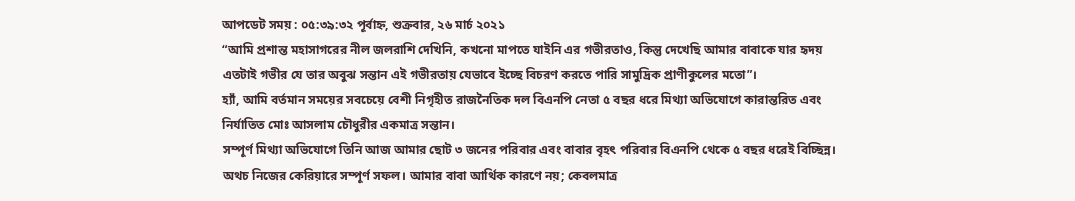আপডেট সময় : ০৫:৩৯:৩২ পূর্বাহ্ন, শুক্রবার, ২৬ মার্চ ২০২১
“আমি প্রশান্ত মহাসাগরের নীল জলরাশি দেখিনি, কখনো মাপতে যাইনি এর গভীরতাও, কিন্তু দেখেছি আমার বাবাকে যার হৃদয় এতটাই গভীর যে তার অবুঝ সন্তান এই গভীরতায় যেভাবে ইচ্ছে বিচরণ করতে পারি সামুদ্রিক প্রাণীকুলের মতো”।
হ্যাঁ, আমি বর্তমান সময়ের সবচেয়ে বেশী নিগৃহীত রাজনৈতিক দল বিএনপি নেতা ৫ বছর ধরে মিথ্যা অভিযোগে কারান্তরিত এবং নির্যাতিত মোঃ আসলাম চৌধুরীর একমাত্র সন্তান।
সম্পূর্ণ মিথ্যা অভিযোগে তিনি আজ আমার ছোট ৩ জনের পরিবার এবং বাবার বৃহৎ পরিবার বিএনপি থেকে ৫ বছর ধরেই বিচ্ছিন্ন। অথচ নিজের কেরিয়ারে সম্পূর্ণ সফল। আমার বাবা আর্থিক কারণে নয়; কেবলমাত্র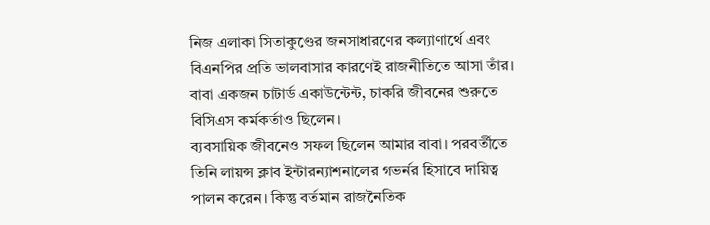নিজ এলাকা সিতাকুণ্ডের জনসাধারণের কল্যাণার্থে এবং বিএনপির প্রতি ভালবাসার কারণেই রাজনীতিতে আসা তাঁর। বাবা একজন চাটার্ড একাউন্টেন্ট, চাকরি জীবনের শুরুতে বিসিএস কর্মকর্তাও ছিলেন।
ব্যবসায়িক জীবনেও সফল ছিলেন আমার বাবা। পরবর্তীতে তিনি লায়ন্স ক্লাব ইন্টারন্যাশনালের গভর্নর হিসাবে দায়িত্ব পালন করেন। কিন্তু বর্তমান রাজনৈতিক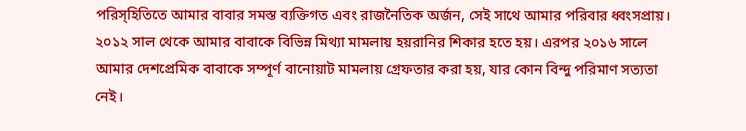পরিস্হিতিতে আমার বাবার সমস্ত ব্যক্তিগত এবং রাজনৈতিক অর্জন, সেই সাথে আমার পরিবার ধ্বংসপ্রায়। ২০১২ সাল থেকে আমার বাবাকে বিভিন্ন মিথ্যা মামলায় হয়রানির শিকার হতে হয়। এরপর ২০১৬ সালে আমার দেশপ্রেমিক বাবাকে সম্পূর্ণ বানোয়াট মামলায় গ্রেফতার করা হয়, যার কোন বিন্দু পরিমাণ সত্যতা নেই।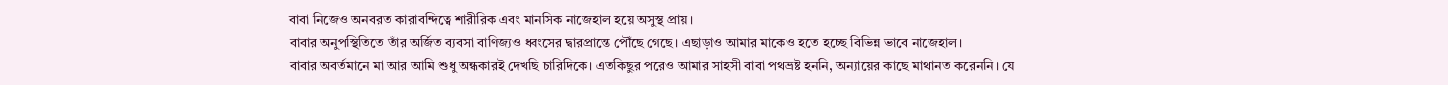বাবা নিজেও অনবরত কারাবন্দিত্বে শারীরিক এবং মানসিক নাজেহাল হয়ে অসুস্থ প্রায়।
বাবার অনুপস্থিতিতে তাঁর অর্জিত ব্যবসা বাণিজ্যও ধ্বংসের দ্বারপ্রান্তে পৌঁছে গেছে। এছাড়াও আমার মাকেও হতে হচ্ছে বিভিন্ন ভাবে নাজেহাল।
বাবার অবর্তমানে মা আর আমি শুধু অন্ধকারই দেখছি চারিদিকে। এতকিছুর পরেও আমার সাহসী বাবা পথভ্রষ্ট হননি, অন্যায়ের কাছে মাথানত করেননি। যে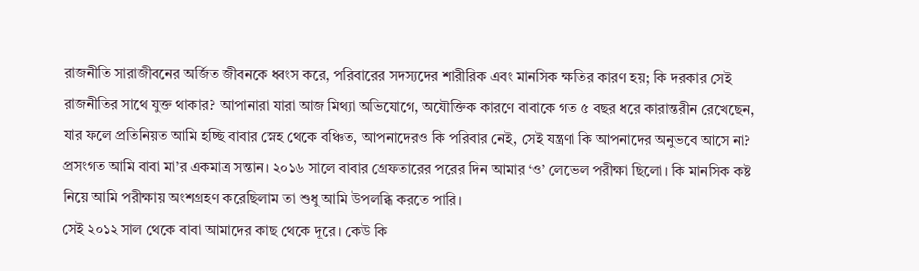রাজনীতি সারাজীবনের অর্জিত জীবনকে ধ্বংস করে, পরিবারের সদস্যদের শারীরিক এবং মানসিক ক্ষতির কারণ হয়; কি দরকার সেই রাজনীতির সাথে যুক্ত থাকার? আপানারা যারা আজ মিথ্যা অভিযোগে, অযৌক্তিক কারণে বাবাকে গত ৫ বছর ধরে কারান্তরীন রেখেছেন, যার ফলে প্রতিনিয়ত আমি হচ্ছি বাবার স্নেহ থেকে বঞ্চিত, আপনাদেরও কি পরিবার নেই, সেই যন্ত্রণা কি আপনাদের অনুভবে আসে না?
প্রসংগত আমি বাবা মা’র একমাত্র সন্তান। ২০১৬ সালে বাবার গ্রেফতারের পরের দিন আমার ‘ও’ লেভেল পরীক্ষা ছিলো। কি মানসিক কষ্ট নিয়ে আমি পরীক্ষায় অংশগ্রহণ করেছিলাম তা শুধু আমি উপলব্ধি করতে পারি।
সেই ২০১২ সাল থেকে বাবা আমাদের কাছ থেকে দূরে। কেউ কি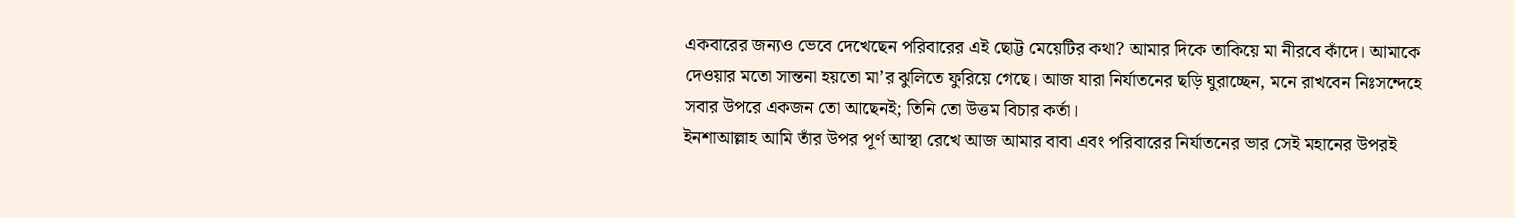একবারের জন্যও ভেবে দেখেছেন পরিবারের এই ছোট্ট মেয়েটির কথা? আমার দিকে তাকিয়ে মা নীরবে কাঁদে। আমাকে দেওয়ার মতো সান্তনা হয়তো মা’র ঝুলিতে ফুরিয়ে গেছে। আজ যারা নির্যাতনের ছড়ি ঘুরাচ্ছেন, মনে রাখবেন নিঃসন্দেহে সবার উপরে একজন তো আছেনই; তিনি তো উত্তম বিচার কর্তা।
ইনশাআল্লাহ আমি তাঁর উপর পূর্ণ আস্থা রেখে আজ আমার বাবা এবং পরিবারের নির্যাতনের ভার সেই মহানের উপরই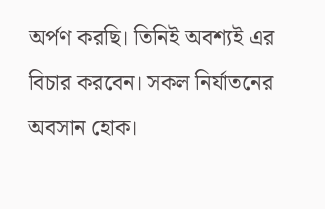অর্পণ করছি। তিনিই অবশ্যই এর বিচার করবেন। সকল নির্যাতনের অবসান হোক।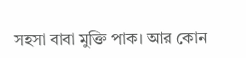সহসা বাবা মুক্তি পাক। আর কোন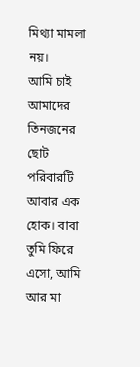মিথ্যা মামলা নয়।
আমি চাই আমাদের তিনজনের ছোট পরিবারটি আবার এক হোক। বাবা তুমি ফিরে এসো, আমি আর মা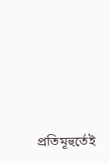প্রতিমূহুর্তেই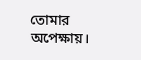তোমার অপেক্ষায়।